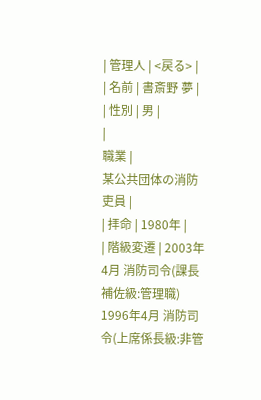| 管理人 | <戻る> |
| 名前 | 書斎野 夢 |
| 性別 | 男 |
|
職業 |
某公共団体の消防吏員 |
| 拝命 | 1980年 |
| 階級変遷 | 2003年4月 消防司令(課長補佐級:管理職) 1996年4月 消防司令(上席係長級:非管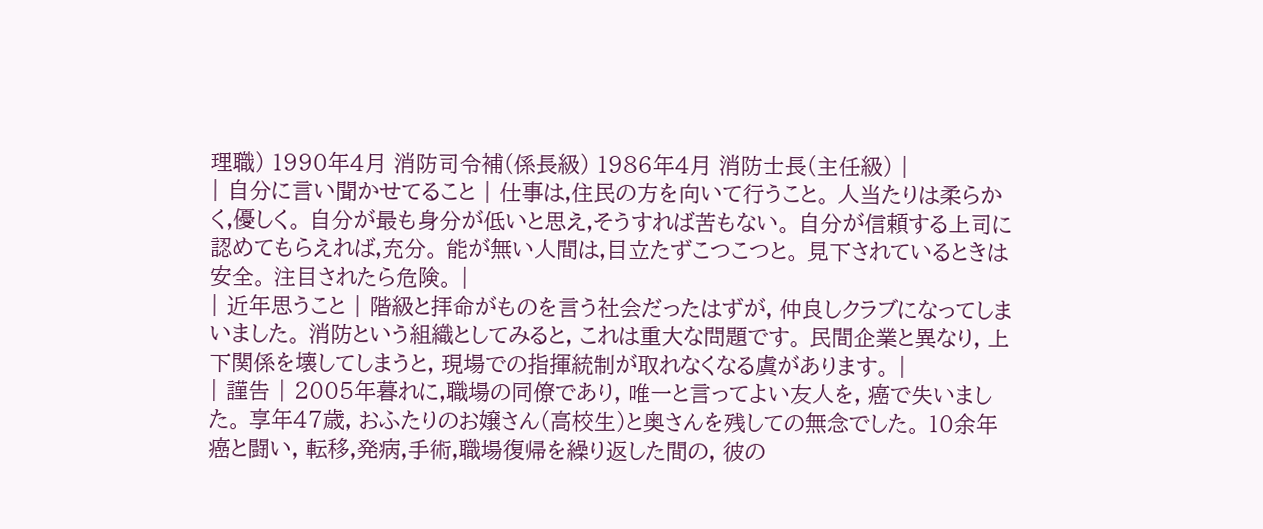理職) 1990年4月 消防司令補(係長級) 1986年4月 消防士長(主任級) |
| 自分に言い聞かせてること | 仕事は,住民の方を向いて行うこと。 人当たりは柔らかく,優しく。 自分が最も身分が低いと思え,そうすれば苦もない。 自分が信頼する上司に認めてもらえれば,充分。 能が無い人間は,目立たずこつこつと。 見下されているときは安全。 注目されたら危険。 |
| 近年思うこと | 階級と拝命がものを言う社会だったはずが, 仲良しクラブになってしまいました。 消防という組織としてみると, これは重大な問題です。 民間企業と異なり, 上下関係を壊してしまうと, 現場での指揮統制が取れなくなる虞があります。 |
| 謹告 | 2005年暮れに,職場の同僚であり, 唯一と言ってよい友人を, 癌で失いました。 享年47歳, おふたりのお嬢さん(高校生)と奥さんを残しての無念でした。 10余年癌と闘い, 転移,発病,手術,職場復帰を繰り返した間の, 彼の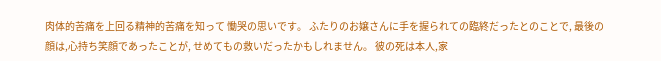肉体的苦痛を上回る精神的苦痛を知って 慟哭の思いです。 ふたりのお嬢さんに手を握られての臨終だったとのことで, 最後の顔は,心持ち笑顔であったことが, せめてもの救いだったかもしれません。 彼の死は本人,家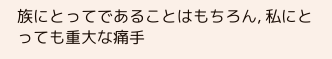族にとってであることはもちろん, 私にとっても重大な痛手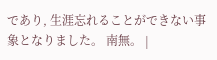であり, 生涯忘れることができない事象となりました。 南無。 |